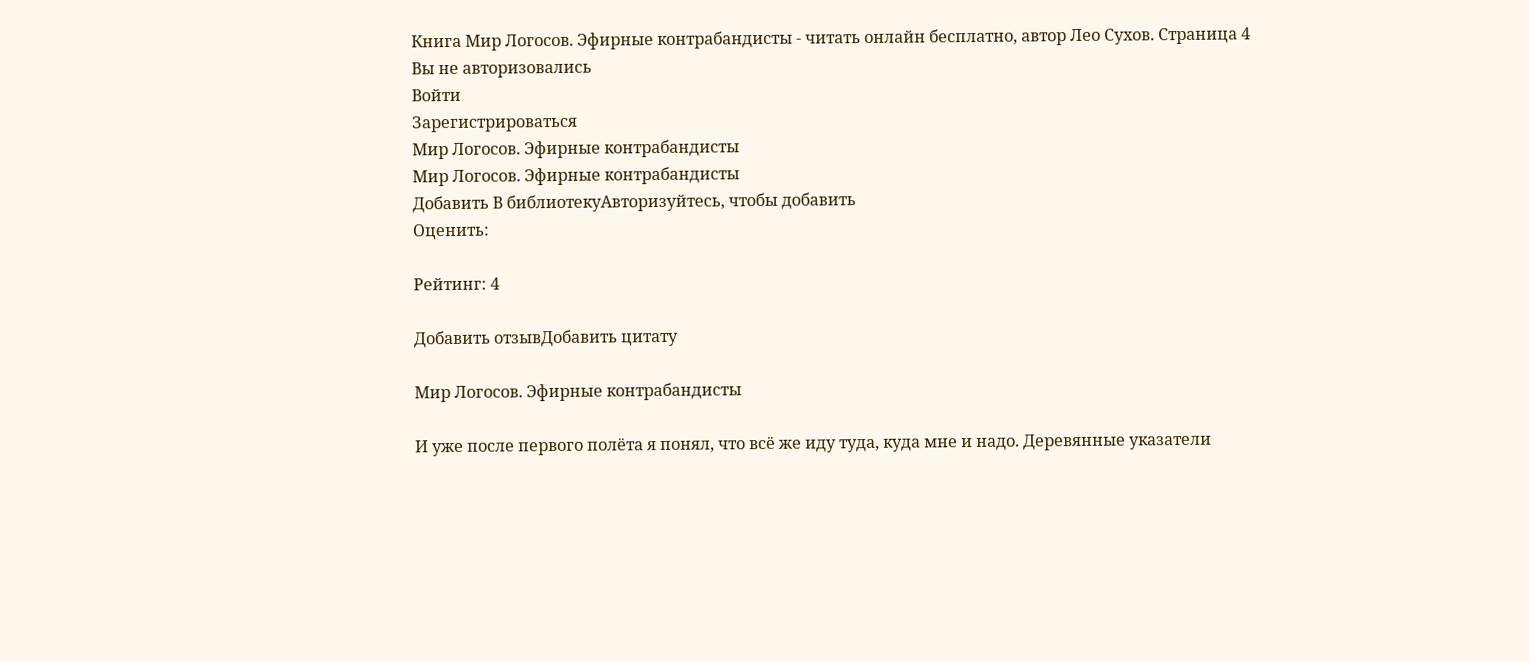Книга Мир Логосов. Эфирные контрабандисты - читать онлайн бесплатно, автор Лео Сухов. Cтраница 4
Вы не авторизовались
Войти
Зарегистрироваться
Мир Логосов. Эфирные контрабандисты
Мир Логосов. Эфирные контрабандисты
Добавить В библиотекуАвторизуйтесь, чтобы добавить
Оценить:

Рейтинг: 4

Добавить отзывДобавить цитату

Мир Логосов. Эфирные контрабандисты

И уже после первого полёта я понял, что всё же иду туда, куда мне и надо. Деревянные указатели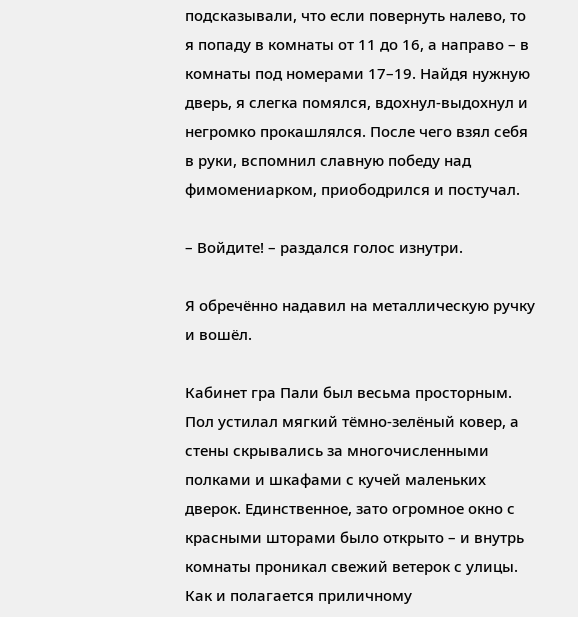подсказывали, что если повернуть налево, то я попаду в комнаты от 11 до 16, а направо – в комнаты под номерами 17–19. Найдя нужную дверь, я слегка помялся, вдохнул-выдохнул и негромко прокашлялся. После чего взял себя в руки, вспомнил славную победу над фимомениарком, приободрился и постучал.

– Войдите! – раздался голос изнутри.

Я обречённо надавил на металлическую ручку и вошёл.

Кабинет гра Пали был весьма просторным. Пол устилал мягкий тёмно-зелёный ковер, а стены скрывались за многочисленными полками и шкафами с кучей маленьких дверок. Единственное, зато огромное окно с красными шторами было открыто – и внутрь комнаты проникал свежий ветерок с улицы. Как и полагается приличному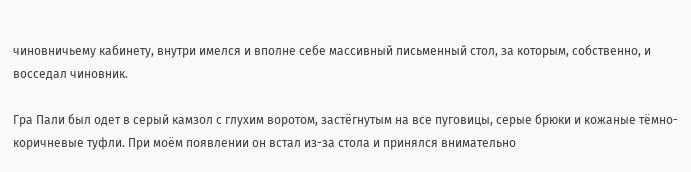чиновничьему кабинету, внутри имелся и вполне себе массивный письменный стол, за которым, собственно, и восседал чиновник.

Гра Пали был одет в серый камзол с глухим воротом, застёгнутым на все пуговицы, серые брюки и кожаные тёмно-коричневые туфли. При моём появлении он встал из-за стола и принялся внимательно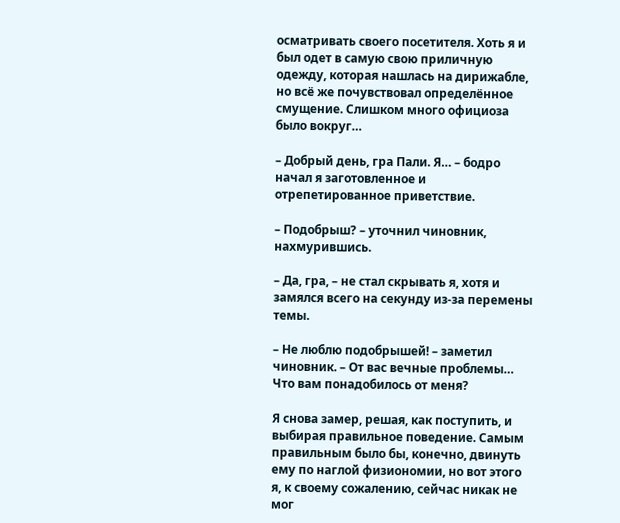осматривать своего посетителя. Хоть я и был одет в самую свою приличную одежду, которая нашлась на дирижабле, но всё же почувствовал определённое смущение. Слишком много официоза было вокруг…

– Добрый день, гра Пали. Я… – бодро начал я заготовленное и отрепетированное приветствие.

– Подобрыш? – уточнил чиновник, нахмурившись.

– Да, гра, – не стал скрывать я, хотя и замялся всего на секунду из-за перемены темы.

– Не люблю подобрышей! – заметил чиновник. – От вас вечные проблемы… Что вам понадобилось от меня?

Я снова замер, решая, как поступить, и выбирая правильное поведение. Самым правильным было бы, конечно, двинуть ему по наглой физиономии, но вот этого я, к своему сожалению, сейчас никак не мог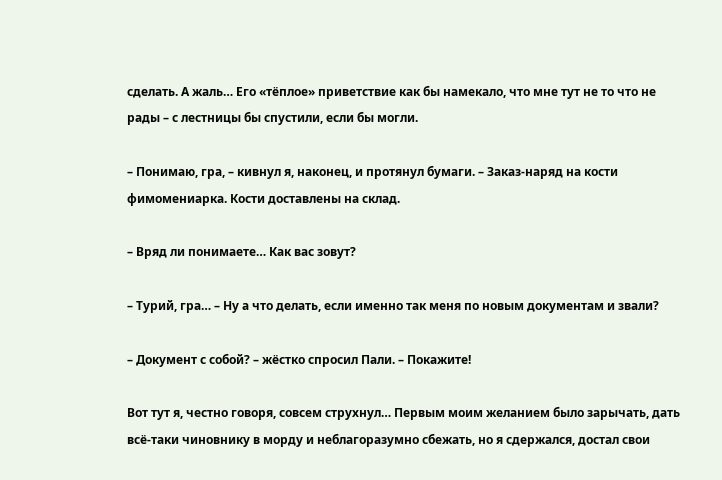сделать. А жаль… Его «тёплое» приветствие как бы намекало, что мне тут не то что не рады – с лестницы бы спустили, если бы могли.

– Понимаю, гра, – кивнул я, наконец, и протянул бумаги. – Заказ-наряд на кости фимомениарка. Кости доставлены на склад.

– Вряд ли понимаете… Как вас зовут?

– Турий, гра… – Ну а что делать, если именно так меня по новым документам и звали?

– Документ с собой? – жёстко спросил Пали. – Покажите!

Вот тут я, честно говоря, совсем струхнул… Первым моим желанием было зарычать, дать всё-таки чиновнику в морду и неблагоразумно сбежать, но я сдержался, достал свои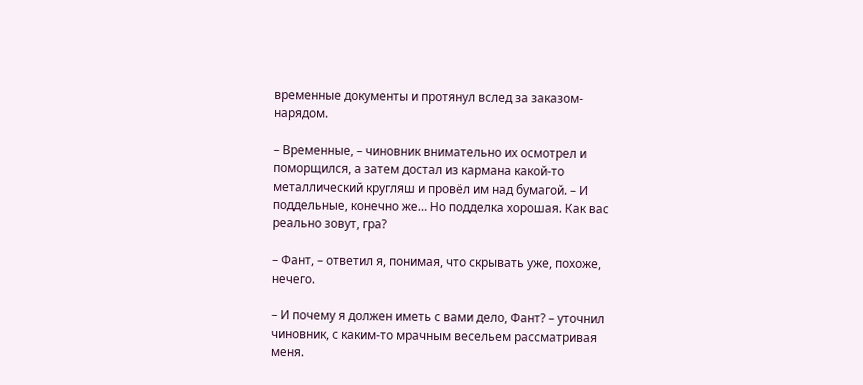временные документы и протянул вслед за заказом-нарядом.

– Временные, – чиновник внимательно их осмотрел и поморщился, а затем достал из кармана какой-то металлический кругляш и провёл им над бумагой. – И поддельные, конечно же… Но подделка хорошая. Как вас реально зовут, гра?

– Фант, – ответил я, понимая, что скрывать уже, похоже, нечего.

– И почему я должен иметь с вами дело, Фант? – уточнил чиновник, с каким-то мрачным весельем рассматривая меня.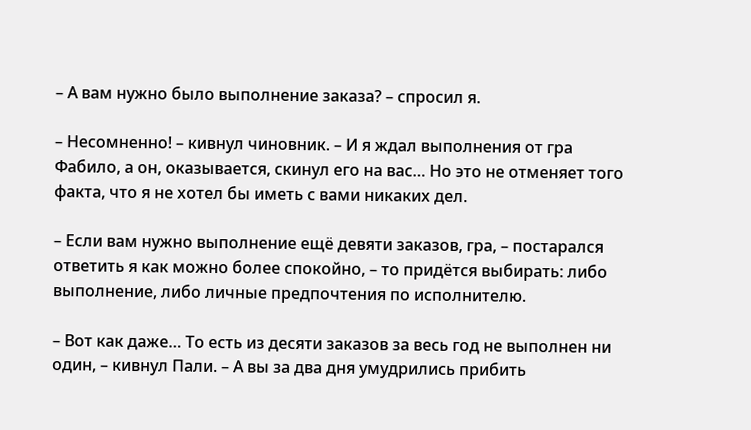– А вам нужно было выполнение заказа? – спросил я.

– Несомненно! – кивнул чиновник. – И я ждал выполнения от гра Фабило, а он, оказывается, скинул его на вас… Но это не отменяет того факта, что я не хотел бы иметь с вами никаких дел.

– Если вам нужно выполнение ещё девяти заказов, гра, – постарался ответить я как можно более спокойно, – то придётся выбирать: либо выполнение, либо личные предпочтения по исполнителю.

– Вот как даже… То есть из десяти заказов за весь год не выполнен ни один, – кивнул Пали. – А вы за два дня умудрились прибить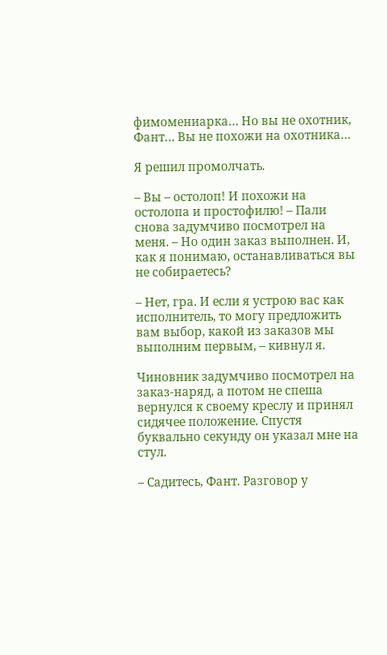фимомениарка… Но вы не охотник, Фант… Вы не похожи на охотника…

Я решил промолчать.

– Вы – остолоп! И похожи на остолопа и простофилю! – Пали снова задумчиво посмотрел на меня. – Но один заказ выполнен. И, как я понимаю, останавливаться вы не собираетесь?

– Нет, гра. И если я устрою вас как исполнитель, то могу предложить вам выбор, какой из заказов мы выполним первым, – кивнул я.

Чиновник задумчиво посмотрел на заказ-наряд, а потом не спеша вернулся к своему креслу и принял сидячее положение. Спустя буквально секунду он указал мне на стул.

– Садитесь, Фант. Разговор у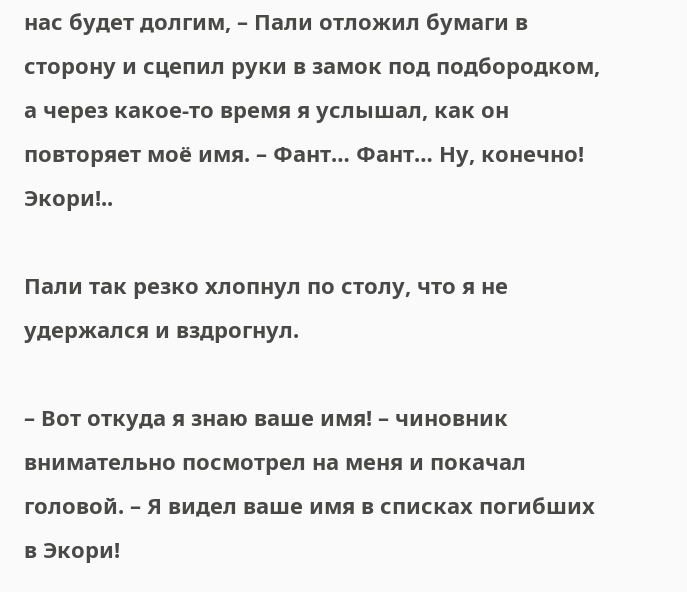нас будет долгим, – Пали отложил бумаги в сторону и сцепил руки в замок под подбородком, а через какое-то время я услышал, как он повторяет моё имя. – Фант… Фант… Ну, конечно! Экори!..

Пали так резко хлопнул по столу, что я не удержался и вздрогнул.

– Вот откуда я знаю ваше имя! – чиновник внимательно посмотрел на меня и покачал головой. – Я видел ваше имя в списках погибших в Экори!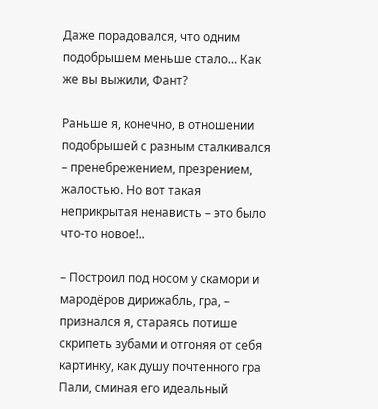Даже порадовался, что одним подобрышем меньше стало… Как же вы выжили, Фант?

Раньше я, конечно, в отношении подобрышей с разным сталкивался – пренебрежением, презрением, жалостью. Но вот такая неприкрытая ненависть – это было что-то новое!..

– Построил под носом у скамори и мародёров дирижабль, гра, – признался я, стараясь потише скрипеть зубами и отгоняя от себя картинку, как душу почтенного гра Пали, сминая его идеальный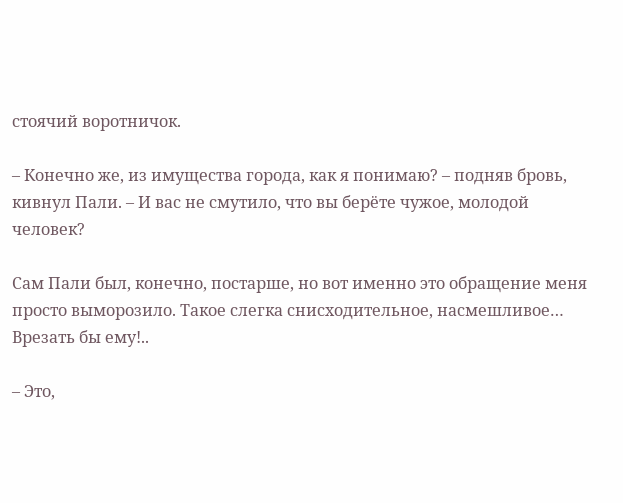стоячий воротничок.

– Конечно же, из имущества города, как я понимаю? – подняв бровь, кивнул Пали. – И вас не смутило, что вы берёте чужое, молодой человек?

Сам Пали был, конечно, постарше, но вот именно это обращение меня просто выморозило. Такое слегка снисходительное, насмешливое… Врезать бы ему!..

– Это,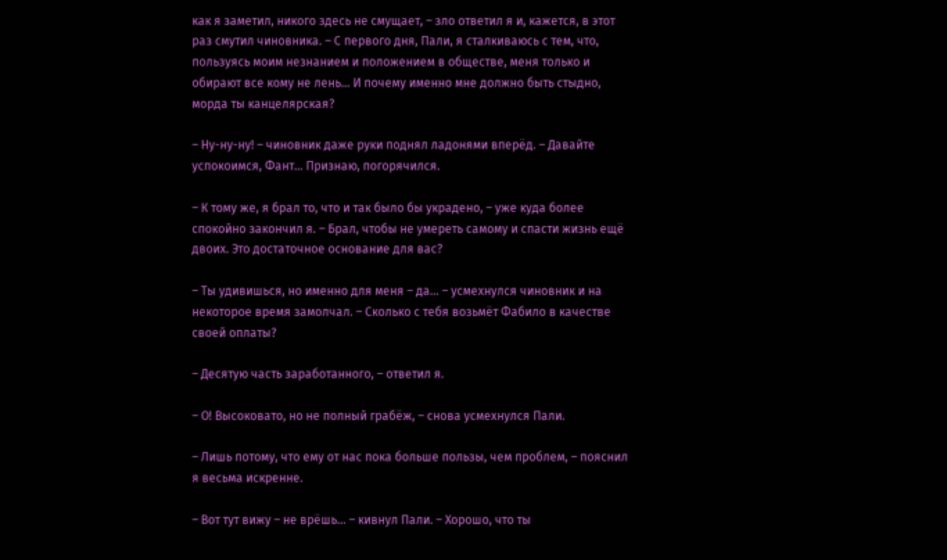как я заметил, никого здесь не смущает, – зло ответил я и, кажется, в этот раз смутил чиновника. – С первого дня, Пали, я сталкиваюсь с тем, что, пользуясь моим незнанием и положением в обществе, меня только и обирают все кому не лень… И почему именно мне должно быть стыдно, морда ты канцелярская?

– Ну-ну-ну! – чиновник даже руки поднял ладонями вперёд. – Давайте успокоимся, Фант… Признаю, погорячился.

– К тому же, я брал то, что и так было бы украдено, – уже куда более спокойно закончил я. – Брал, чтобы не умереть самому и спасти жизнь ещё двоих. Это достаточное основание для вас?

– Ты удивишься, но именно для меня – да… – усмехнулся чиновник и на некоторое время замолчал. – Сколько с тебя возьмёт Фабило в качестве своей оплаты?

– Десятую часть заработанного, – ответил я.

– О! Высоковато, но не полный грабёж, – снова усмехнулся Пали.

– Лишь потому, что ему от нас пока больше пользы, чем проблем, – пояснил я весьма искренне.

– Вот тут вижу – не врёшь… – кивнул Пали. – Хорошо, что ты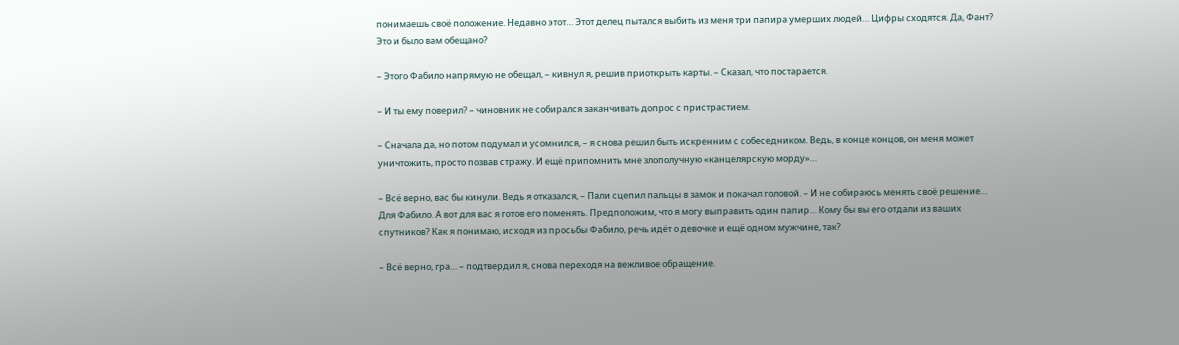понимаешь своё положение. Недавно этот… Этот делец пытался выбить из меня три папира умерших людей… Цифры сходятся. Да, Фант? Это и было вам обещано?

– Этого Фабило напрямую не обещал, – кивнул я, решив приоткрыть карты. – Сказал, что постарается.

– И ты ему поверил? – чиновник не собирался заканчивать допрос с пристрастием.

– Сначала да, но потом подумал и усомнился, – я снова решил быть искренним с собеседником. Ведь, в конце концов, он меня может уничтожить, просто позвав стражу. И ещё припомнить мне злополучную «канцелярскую морду»…

– Всё верно, вас бы кинули. Ведь я отказался, – Пали сцепил пальцы в замок и покачал головой. – И не собираюсь менять своё решение… Для Фабило. А вот для вас я готов его поменять. Предположим, что я могу выправить один папир… Кому бы вы его отдали из ваших спутников? Как я понимаю, исходя из просьбы Фабило, речь идёт о девочке и ещё одном мужчине, так?

– Всё верно, гра… – подтвердил я, снова переходя на вежливое обращение.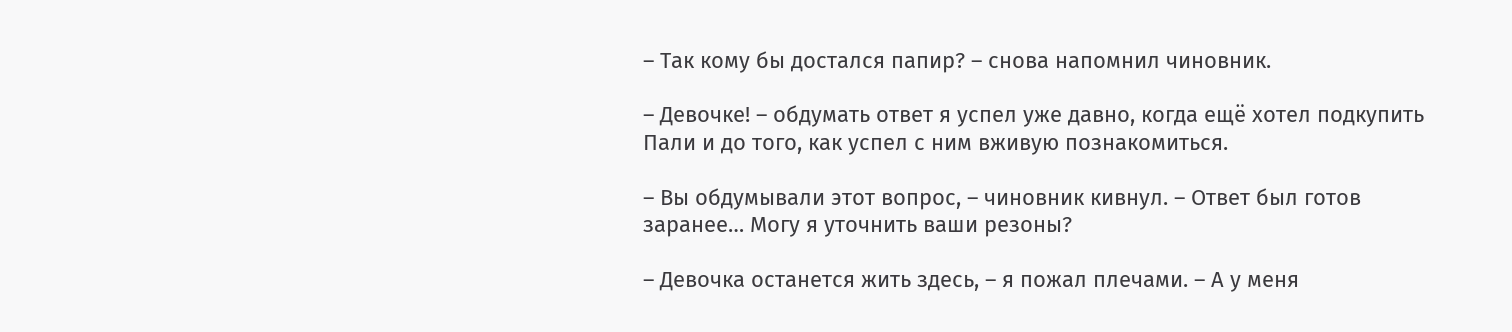– Так кому бы достался папир? – снова напомнил чиновник.

– Девочке! – обдумать ответ я успел уже давно, когда ещё хотел подкупить Пали и до того, как успел с ним вживую познакомиться.

– Вы обдумывали этот вопрос, – чиновник кивнул. – Ответ был готов заранее… Могу я уточнить ваши резоны?

– Девочка останется жить здесь, – я пожал плечами. – А у меня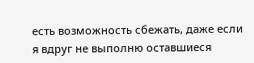есть возможность сбежать, даже если я вдруг не выполню оставшиеся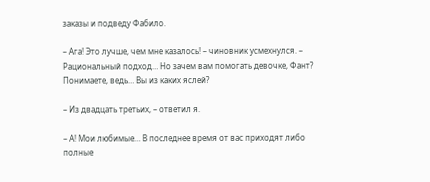заказы и подведу Фабило.

– Ага! Это лучше, чем мне казалось! – чиновник усмехнулся. – Рациональный подход… Но зачем вам помогать девочке, Фант? Понимаете, ведь… Вы из каких яслей?

– Из двадцать третьих, – ответил я.

– А! Мои любимые… В последнее время от вас приходят либо полные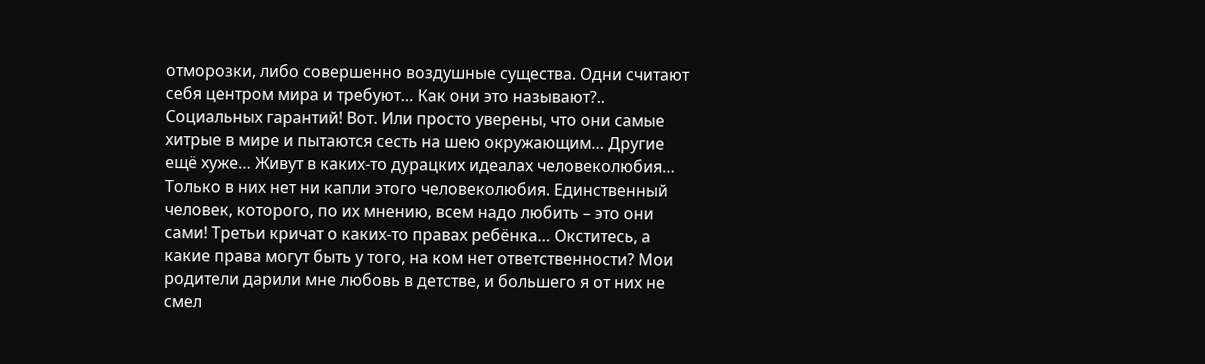отморозки, либо совершенно воздушные существа. Одни считают себя центром мира и требуют… Как они это называют?.. Социальных гарантий! Вот. Или просто уверены, что они самые хитрые в мире и пытаются сесть на шею окружающим… Другие ещё хуже… Живут в каких-то дурацких идеалах человеколюбия… Только в них нет ни капли этого человеколюбия. Единственный человек, которого, по их мнению, всем надо любить – это они сами! Третьи кричат о каких-то правах ребёнка… Окститесь, а какие права могут быть у того, на ком нет ответственности? Мои родители дарили мне любовь в детстве, и большего я от них не смел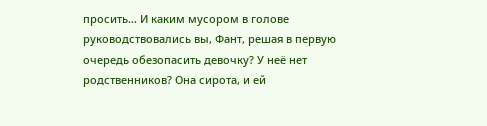просить… И каким мусором в голове руководствовались вы, Фант, решая в первую очередь обезопасить девочку? У неё нет родственников? Она сирота, и ей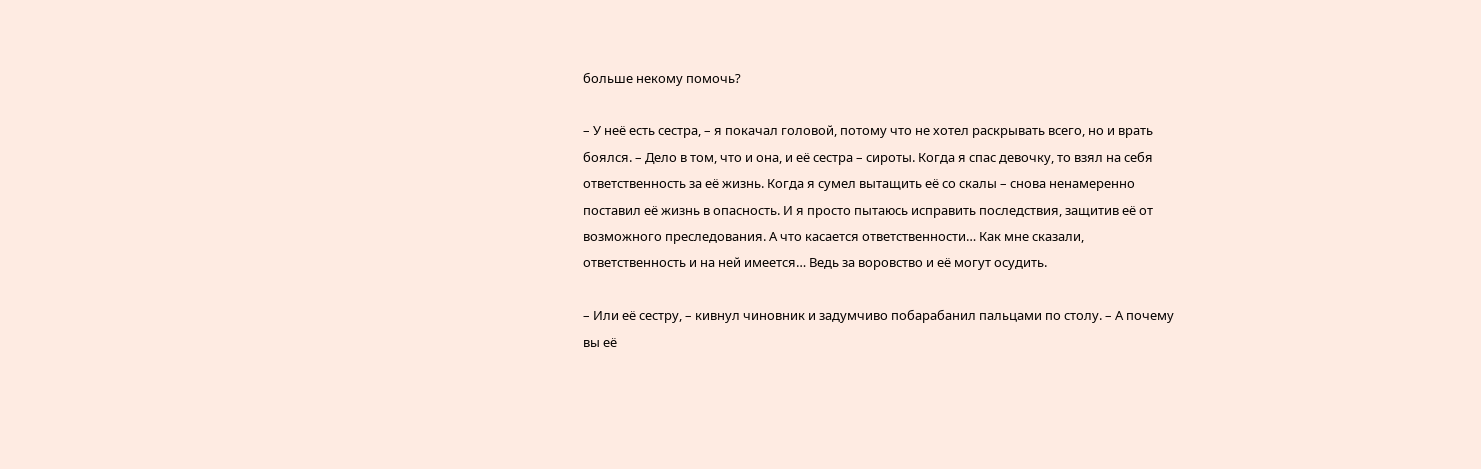больше некому помочь?

– У неё есть сестра, – я покачал головой, потому что не хотел раскрывать всего, но и врать боялся. – Дело в том, что и она, и её сестра – сироты. Когда я спас девочку, то взял на себя ответственность за её жизнь. Когда я сумел вытащить её со скалы – снова ненамеренно поставил её жизнь в опасность. И я просто пытаюсь исправить последствия, защитив её от возможного преследования. А что касается ответственности… Как мне сказали, ответственность и на ней имеется… Ведь за воровство и её могут осудить.

– Или её сестру, – кивнул чиновник и задумчиво побарабанил пальцами по столу. – А почему вы её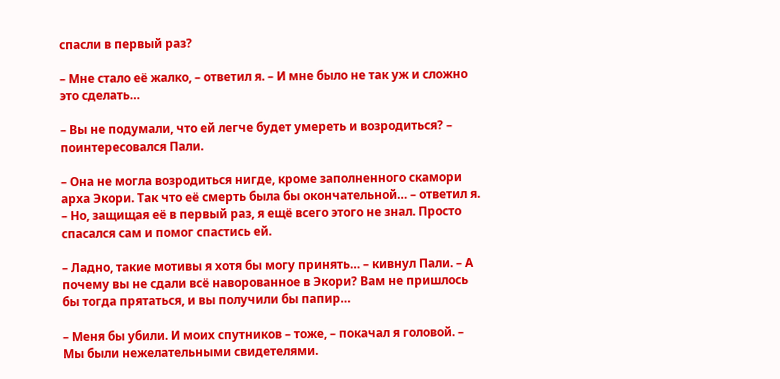спасли в первый раз?

– Мне стало её жалко, – ответил я. – И мне было не так уж и сложно это сделать…

– Вы не подумали, что ей легче будет умереть и возродиться? – поинтересовался Пали.

– Она не могла возродиться нигде, кроме заполненного скамори арха Экори. Так что её смерть была бы окончательной… – ответил я. – Но, защищая её в первый раз, я ещё всего этого не знал. Просто спасался сам и помог спастись ей.

– Ладно, такие мотивы я хотя бы могу принять… – кивнул Пали. – А почему вы не сдали всё наворованное в Экори? Вам не пришлось бы тогда прятаться, и вы получили бы папир…

– Меня бы убили. И моих спутников – тоже, – покачал я головой. – Мы были нежелательными свидетелями.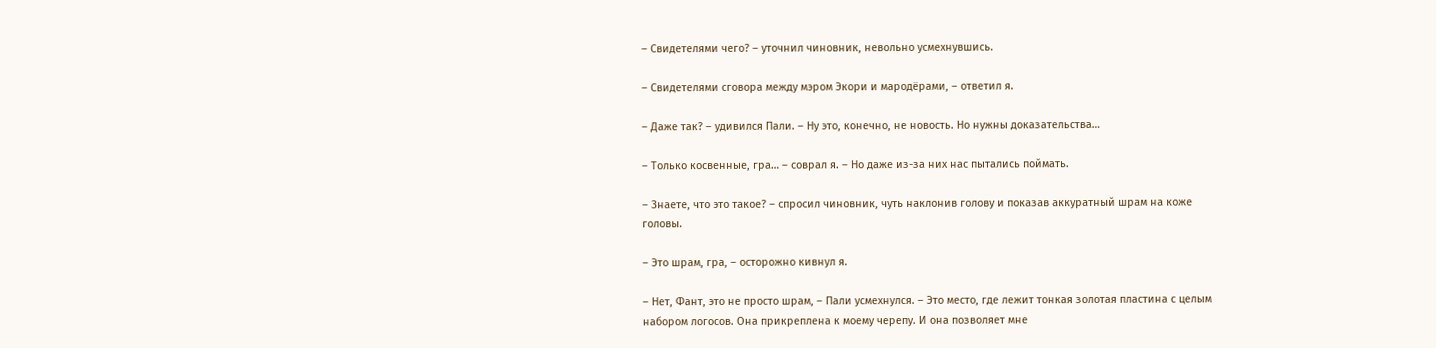– Свидетелями чего? – уточнил чиновник, невольно усмехнувшись.

– Свидетелями сговора между мэром Экори и мародёрами, – ответил я.

– Даже так? – удивился Пали. – Ну это, конечно, не новость. Но нужны доказательства…

– Только косвенные, гра… – соврал я. – Но даже из-за них нас пытались поймать.

– Знаете, что это такое? – спросил чиновник, чуть наклонив голову и показав аккуратный шрам на коже головы.

– Это шрам, гра, – осторожно кивнул я.

– Нет, Фант, это не просто шрам, – Пали усмехнулся. – Это место, где лежит тонкая золотая пластина с целым набором логосов. Она прикреплена к моему черепу. И она позволяет мне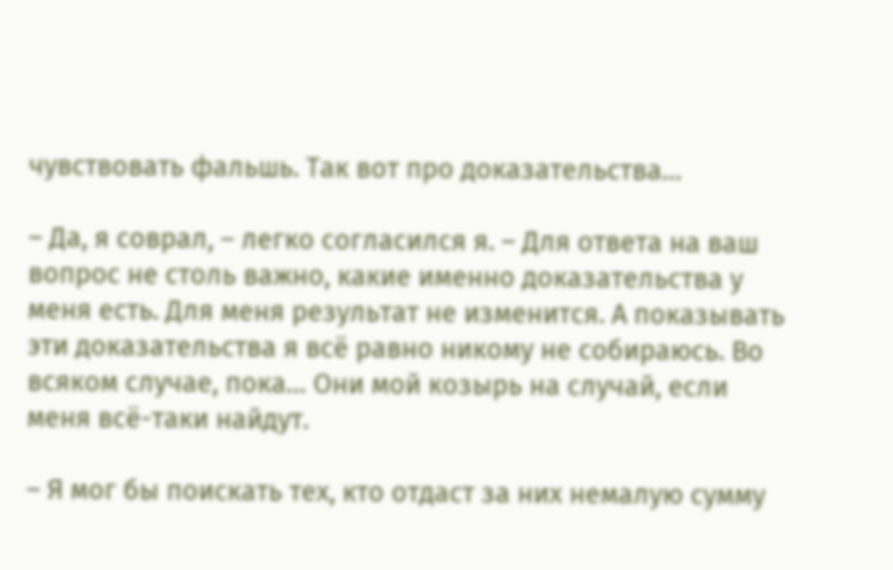чувствовать фальшь. Так вот про доказательства…

– Да, я соврал, – легко согласился я. – Для ответа на ваш вопрос не столь важно, какие именно доказательства у меня есть. Для меня результат не изменится. А показывать эти доказательства я всё равно никому не собираюсь. Во всяком случае, пока… Они мой козырь на случай, если меня всё-таки найдут.

– Я мог бы поискать тех, кто отдаст за них немалую сумму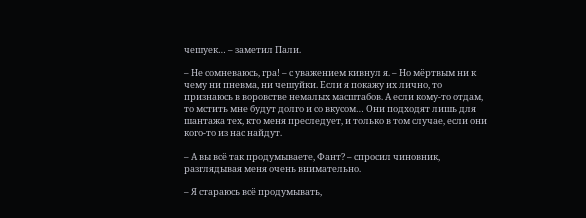чешуек… – заметил Пали.

– Не сомневаюсь, гра! – с уважением кивнул я. – Но мёртвым ни к чему ни пневма, ни чешуйки. Если я покажу их лично, то признаюсь в воровстве немалых масштабов. А если кому-то отдам, то мстить мне будут долго и со вкусом… Они подходят лишь для шантажа тех, кто меня преследует, и только в том случае, если они кого-то из нас найдут.

– А вы всё так продумываете, Фант? – спросил чиновник, разглядывая меня очень внимательно.

– Я стараюсь всё продумывать,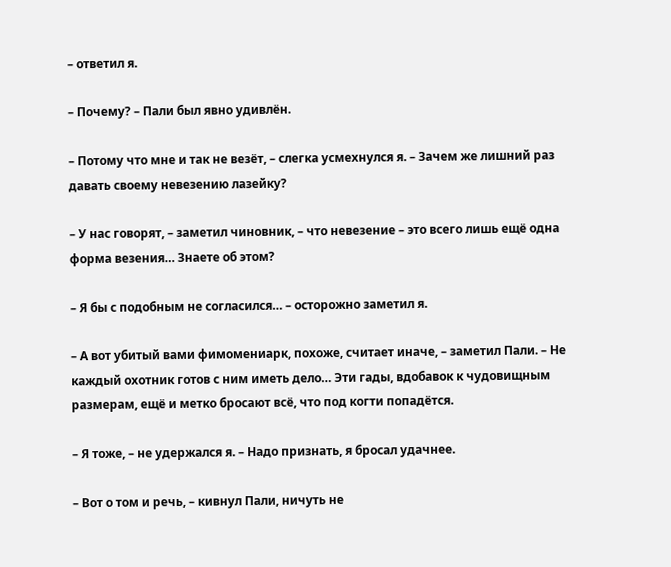– ответил я.

– Почему? – Пали был явно удивлён.

– Потому что мне и так не везёт, – слегка усмехнулся я. – Зачем же лишний раз давать своему невезению лазейку?

– У нас говорят, – заметил чиновник, – что невезение – это всего лишь ещё одна форма везения… Знаете об этом?

– Я бы с подобным не согласился… – осторожно заметил я.

– А вот убитый вами фимомениарк, похоже, считает иначе, – заметил Пали. – Не каждый охотник готов с ним иметь дело… Эти гады, вдобавок к чудовищным размерам, ещё и метко бросают всё, что под когти попадётся.

– Я тоже, – не удержался я. – Надо признать, я бросал удачнее.

– Вот о том и речь, – кивнул Пали, ничуть не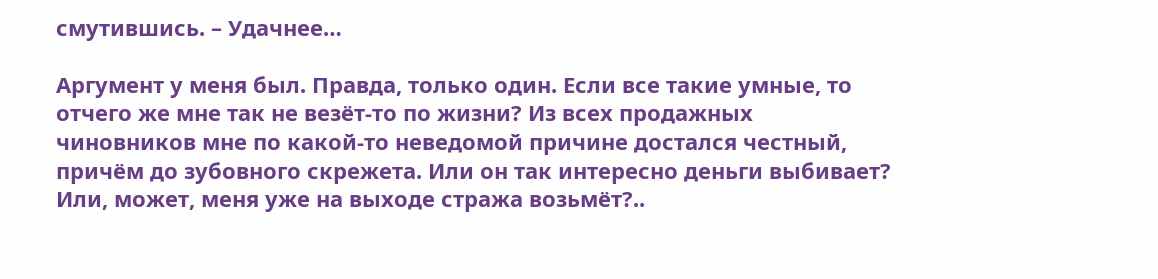смутившись. – Удачнее…

Аргумент у меня был. Правда, только один. Если все такие умные, то отчего же мне так не везёт-то по жизни? Из всех продажных чиновников мне по какой-то неведомой причине достался честный, причём до зубовного скрежета. Или он так интересно деньги выбивает? Или, может, меня уже на выходе стража возьмёт?..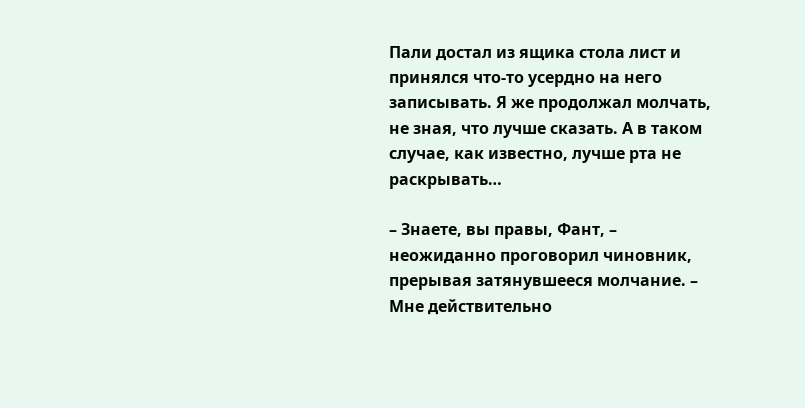Пали достал из ящика стола лист и принялся что-то усердно на него записывать. Я же продолжал молчать, не зная, что лучше сказать. А в таком случае, как известно, лучше рта не раскрывать…

– Знаете, вы правы, Фант, – неожиданно проговорил чиновник, прерывая затянувшееся молчание. – Мне действительно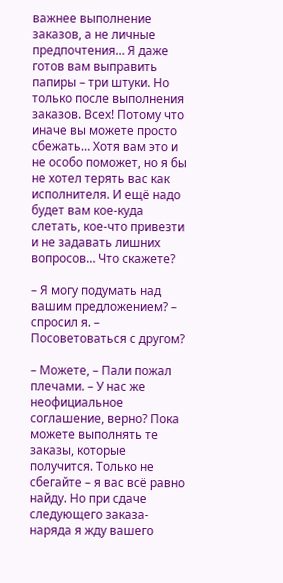важнее выполнение заказов, а не личные предпочтения… Я даже готов вам выправить папиры – три штуки. Но только после выполнения заказов. Всех! Потому что иначе вы можете просто сбежать… Хотя вам это и не особо поможет, но я бы не хотел терять вас как исполнителя. И ещё надо будет вам кое-куда слетать, кое-что привезти и не задавать лишних вопросов… Что скажете?

– Я могу подумать над вашим предложением? – спросил я. – Посоветоваться с другом?

– Можете, – Пали пожал плечами. – У нас же неофициальное соглашение, верно? Пока можете выполнять те заказы, которые получится. Только не сбегайте – я вас всё равно найду. Но при сдаче следующего заказа-наряда я жду вашего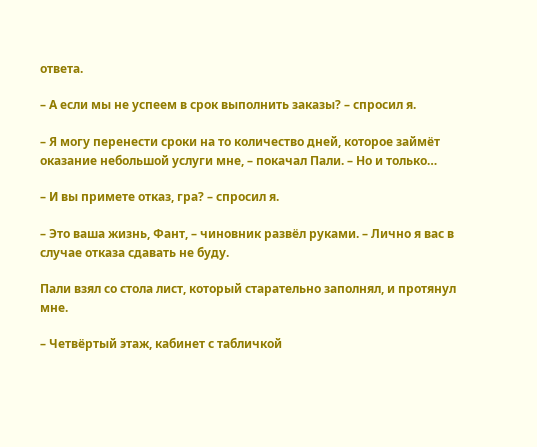ответа.

– А если мы не успеем в срок выполнить заказы? – спросил я.

– Я могу перенести сроки на то количество дней, которое займёт оказание небольшой услуги мне, – покачал Пали. – Но и только…

– И вы примете отказ, гра? – спросил я.

– Это ваша жизнь, Фант, – чиновник развёл руками. – Лично я вас в случае отказа сдавать не буду.

Пали взял со стола лист, который старательно заполнял, и протянул мне.

– Четвёртый этаж, кабинет с табличкой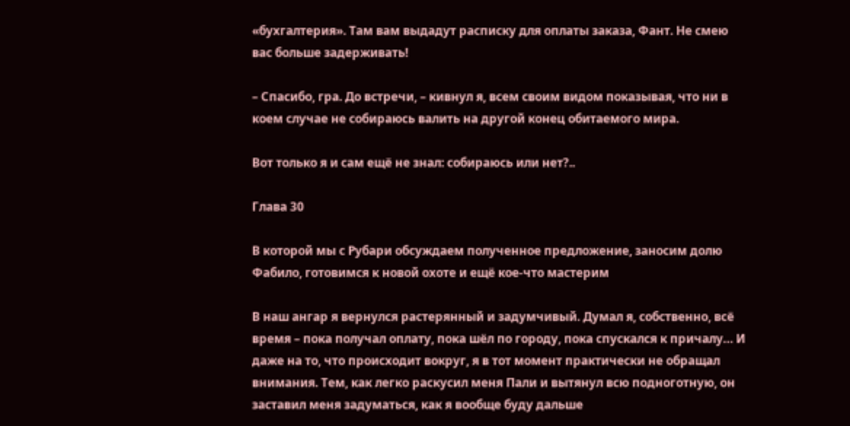«бухгалтерия». Там вам выдадут расписку для оплаты заказа, Фант. Не смею вас больше задерживать!

– Спасибо, гра. До встречи, – кивнул я, всем своим видом показывая, что ни в коем случае не собираюсь валить на другой конец обитаемого мира.

Вот только я и сам ещё не знал: собираюсь или нет?..

Глава 30

В которой мы с Рубари обсуждаем полученное предложение, заносим долю Фабило, готовимся к новой охоте и ещё кое-что мастерим

В наш ангар я вернулся растерянный и задумчивый. Думал я, собственно, всё время – пока получал оплату, пока шёл по городу, пока спускался к причалу… И даже на то, что происходит вокруг, я в тот момент практически не обращал внимания. Тем, как легко раскусил меня Пали и вытянул всю подноготную, он заставил меня задуматься, как я вообще буду дальше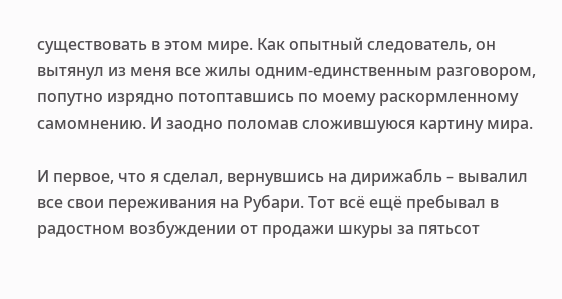существовать в этом мире. Как опытный следователь, он вытянул из меня все жилы одним-единственным разговором, попутно изрядно потоптавшись по моему раскормленному самомнению. И заодно поломав сложившуюся картину мира.

И первое, что я сделал, вернувшись на дирижабль – вывалил все свои переживания на Рубари. Тот всё ещё пребывал в радостном возбуждении от продажи шкуры за пятьсот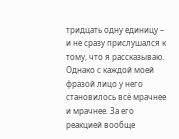тридцать одну единицу – и не сразу прислушался к тому, что я рассказываю. Однако с каждой моей фразой лицо у него становилось всё мрачнее и мрачнее. За его реакцией вообще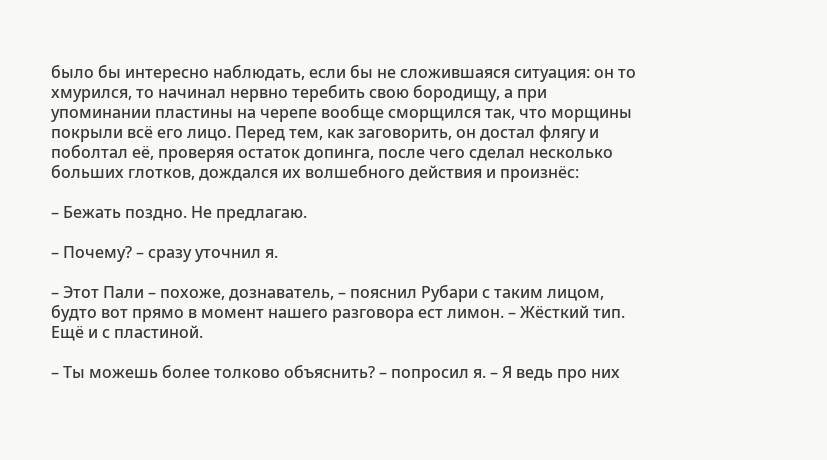было бы интересно наблюдать, если бы не сложившаяся ситуация: он то хмурился, то начинал нервно теребить свою бородищу, а при упоминании пластины на черепе вообще сморщился так, что морщины покрыли всё его лицо. Перед тем, как заговорить, он достал флягу и поболтал её, проверяя остаток допинга, после чего сделал несколько больших глотков, дождался их волшебного действия и произнёс:

– Бежать поздно. Не предлагаю.

– Почему? – сразу уточнил я.

– Этот Пали – похоже, дознаватель, – пояснил Рубари с таким лицом, будто вот прямо в момент нашего разговора ест лимон. – Жёсткий тип. Ещё и с пластиной.

– Ты можешь более толково объяснить? – попросил я. – Я ведь про них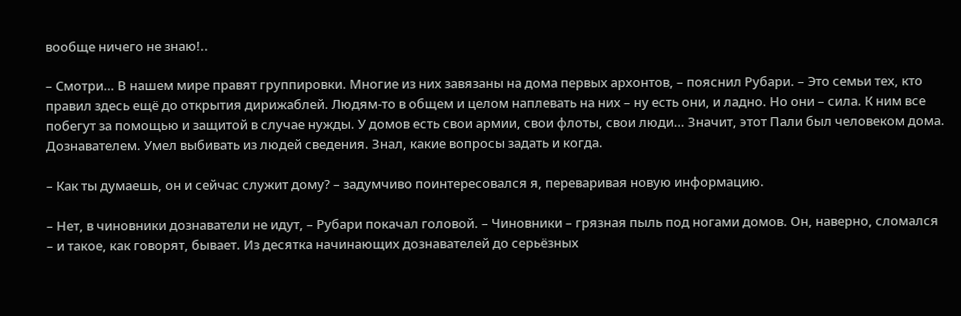вообще ничего не знаю!..

– Смотри… В нашем мире правят группировки. Многие из них завязаны на дома первых архонтов, – пояснил Рубари. – Это семьи тех, кто правил здесь ещё до открытия дирижаблей. Людям-то в общем и целом наплевать на них – ну есть они, и ладно. Но они – сила. К ним все побегут за помощью и защитой в случае нужды. У домов есть свои армии, свои флоты, свои люди… Значит, этот Пали был человеком дома. Дознавателем. Умел выбивать из людей сведения. Знал, какие вопросы задать и когда.

– Как ты думаешь, он и сейчас служит дому? – задумчиво поинтересовался я, переваривая новую информацию.

– Нет, в чиновники дознаватели не идут, – Рубари покачал головой. – Чиновники – грязная пыль под ногами домов. Он, наверно, сломался – и такое, как говорят, бывает. Из десятка начинающих дознавателей до серьёзных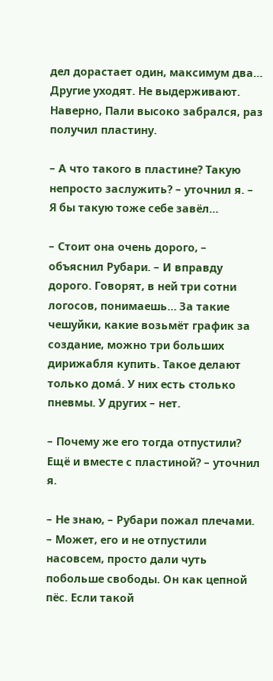дел дорастает один, максимум два… Другие уходят. Не выдерживают. Наверно, Пали высоко забрался, раз получил пластину.

– А что такого в пластине? Такую непросто заслужить? – уточнил я. – Я бы такую тоже себе завёл…

– Стоит она очень дорого, – объяснил Рубари. – И вправду дорого. Говорят, в ней три сотни логосов, понимаешь… За такие чешуйки, какие возьмёт график за создание, можно три больших дирижабля купить. Такое делают только дома́. У них есть столько пневмы. У других – нет.

– Почему же его тогда отпустили? Ещё и вместе с пластиной? – уточнил я.

– Не знаю, – Рубари пожал плечами. – Может, его и не отпустили насовсем, просто дали чуть побольше свободы. Он как цепной пёс. Если такой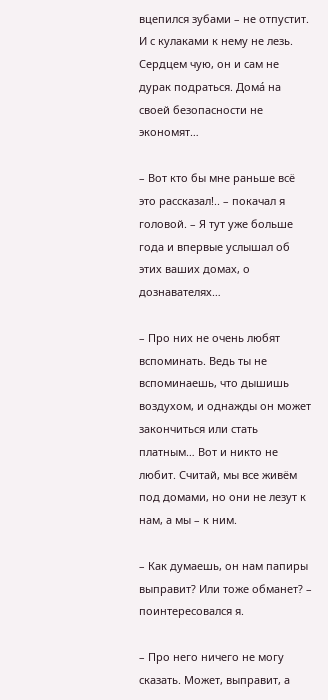вцепился зубами – не отпустит. И с кулаками к нему не лезь. Сердцем чую, он и сам не дурак подраться. Дома́ на своей безопасности не экономят…

– Вот кто бы мне раньше всё это рассказал!.. – покачал я головой. – Я тут уже больше года и впервые услышал об этих ваших домах, о дознавателях…

– Про них не очень любят вспоминать. Ведь ты не вспоминаешь, что дышишь воздухом, и однажды он может закончиться или стать платным… Вот и никто не любит. Считай, мы все живём под домами, но они не лезут к нам, а мы – к ним.

– Как думаешь, он нам папиры выправит? Или тоже обманет? – поинтересовался я.

– Про него ничего не могу сказать. Может, выправит, а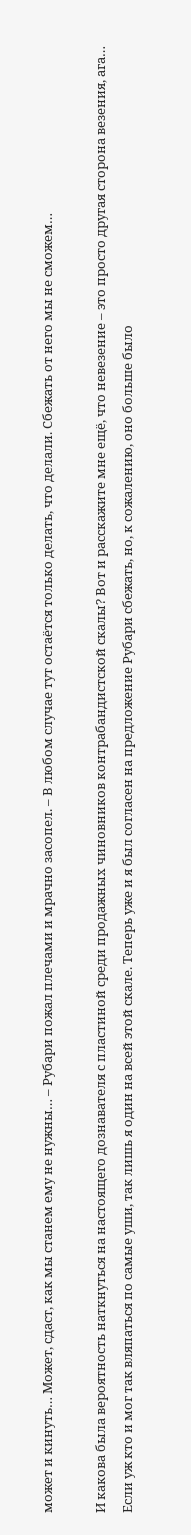может и кинуть… Может, сдаст, как мы станем ему не нужны… – Рубари пожал плечами и мрачно засопел. – В любом случае тут остаётся только делать, что делали. Сбежать от него мы не сможем…

И какова была вероятность наткнуться на настоящего дознавателя с пластиной среди продажных чиновников контрабандистской скалы? Вот и расскажите мне ещё, что невезение – это просто другая сторона везения, ага… Если уж кто и мог так вляпаться по самые уши, так лишь я один на всей этой скале. Теперь уже и я был согласен на предложение Рубари сбежать, но, к сожалению, оно больше было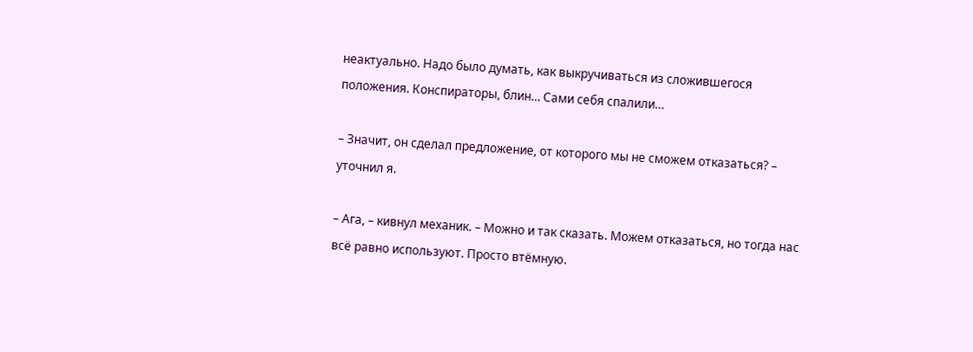неактуально. Надо было думать, как выкручиваться из сложившегося положения. Конспираторы, блин… Сами себя спалили…

– Значит, он сделал предложение, от которого мы не сможем отказаться? – уточнил я.

– Ага, – кивнул механик. – Можно и так сказать. Можем отказаться, но тогда нас всё равно используют. Просто втёмную.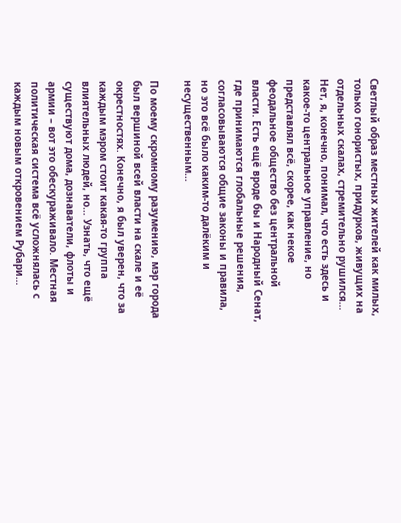Светлый образ местных жителей как милых, только гонористых, придурков, живущих на отдельных скалах, стремительно рушился… Нет, я, конечно, понимал, что есть здесь и какое-то центральное управление, но представлял всё, скорее, как некое феодальное общество без центральной власти. Есть ещё вроде бы и Народный Сенат, где принимаются глобальные решения, согласовываются общие законы и правила, но это всё было каким-то далёким и несущественным…

По моему скромному разумению, мэр города был вершиной всей власти на скале и её окрестностях. Конечно, я был уверен, что за каждым мэром стоит какая-то группа влиятельных людей, но… Узнать, что ещё существуют дома, дознаватели, флоты и армии – вот это обескураживало. Местная политическая система всё усложнялась с каждым новым откровением Рубари…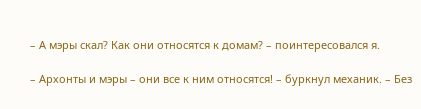– А мэры скал? Как они относятся к домам? – поинтересовался я.

– Архонты и мэры – они все к ним относятся! – буркнул механик. – Без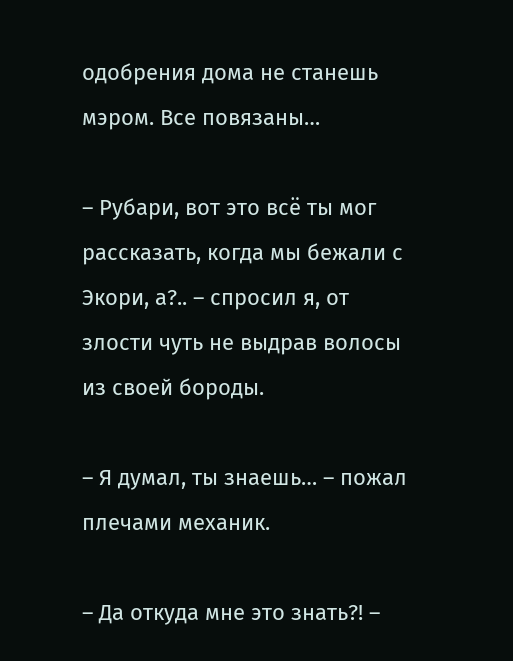одобрения дома не станешь мэром. Все повязаны…

– Рубари, вот это всё ты мог рассказать, когда мы бежали с Экори, а?.. – спросил я, от злости чуть не выдрав волосы из своей бороды.

– Я думал, ты знаешь… – пожал плечами механик.

– Да откуда мне это знать?! –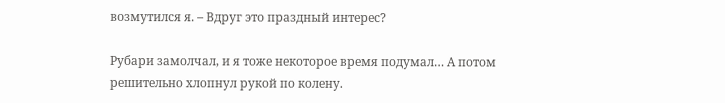возмутился я. – Вдруг это праздный интерес?

Рубари замолчал, и я тоже некоторое время подумал… А потом решительно хлопнул рукой по колену.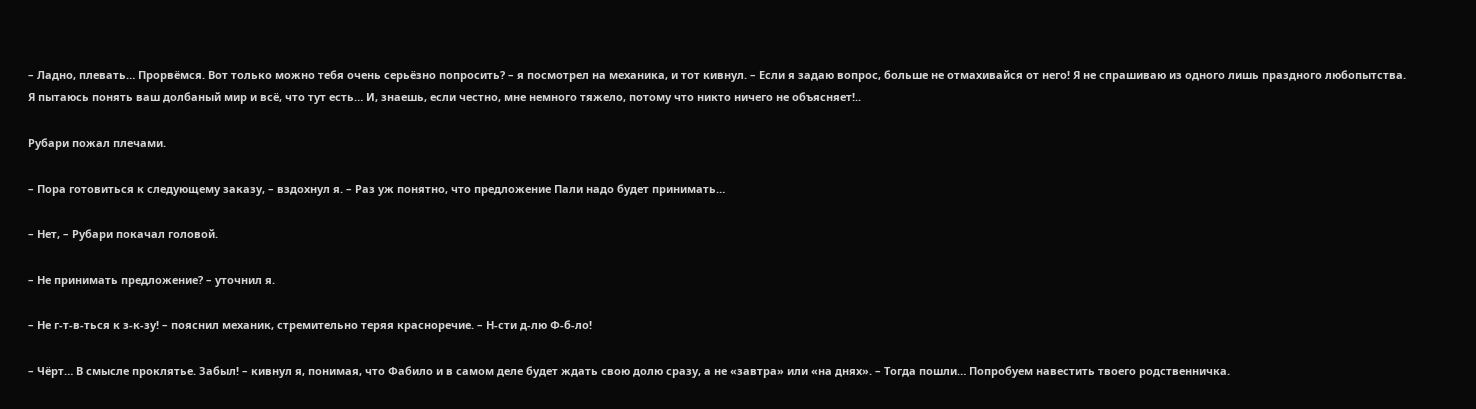– Ладно, плевать… Прорвёмся. Вот только можно тебя очень серьёзно попросить? – я посмотрел на механика, и тот кивнул. – Если я задаю вопрос, больше не отмахивайся от него! Я не спрашиваю из одного лишь праздного любопытства. Я пытаюсь понять ваш долбаный мир и всё, что тут есть… И, знаешь, если честно, мне немного тяжело, потому что никто ничего не объясняет!..

Рубари пожал плечами.

– Пора готовиться к следующему заказу, – вздохнул я. – Раз уж понятно, что предложение Пали надо будет принимать…

– Нет, – Рубари покачал головой.

– Не принимать предложение? – уточнил я.

– Не г-т-в-ться к з-к-зу! – пояснил механик, стремительно теряя красноречие. – Н-сти д-лю Ф-б-ло!

– Чёрт… В смысле проклятье. Забыл! – кивнул я, понимая, что Фабило и в самом деле будет ждать свою долю сразу, а не «завтра» или «на днях». – Тогда пошли… Попробуем навестить твоего родственничка.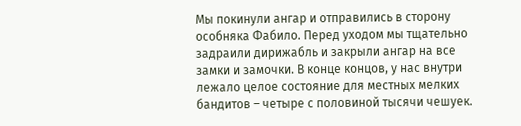Мы покинули ангар и отправились в сторону особняка Фабило. Перед уходом мы тщательно задраили дирижабль и закрыли ангар на все замки и замочки. В конце концов, у нас внутри лежало целое состояние для местных мелких бандитов – четыре с половиной тысячи чешуек.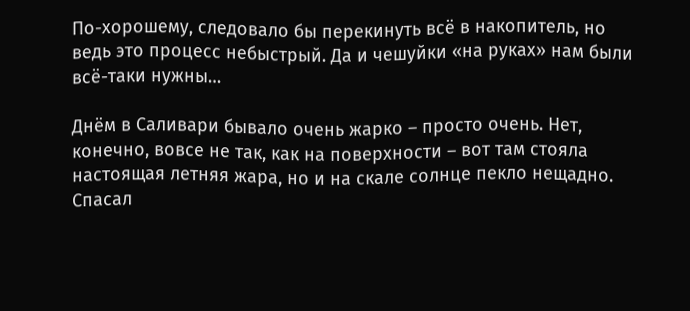По-хорошему, следовало бы перекинуть всё в накопитель, но ведь это процесс небыстрый. Да и чешуйки «на руках» нам были всё-таки нужны…

Днём в Саливари бывало очень жарко – просто очень. Нет, конечно, вовсе не так, как на поверхности – вот там стояла настоящая летняя жара, но и на скале солнце пекло нещадно. Спасал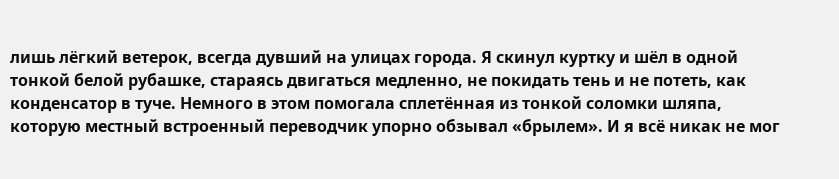лишь лёгкий ветерок, всегда дувший на улицах города. Я скинул куртку и шёл в одной тонкой белой рубашке, стараясь двигаться медленно, не покидать тень и не потеть, как конденсатор в туче. Немного в этом помогала сплетённая из тонкой соломки шляпа, которую местный встроенный переводчик упорно обзывал «брылем». И я всё никак не мог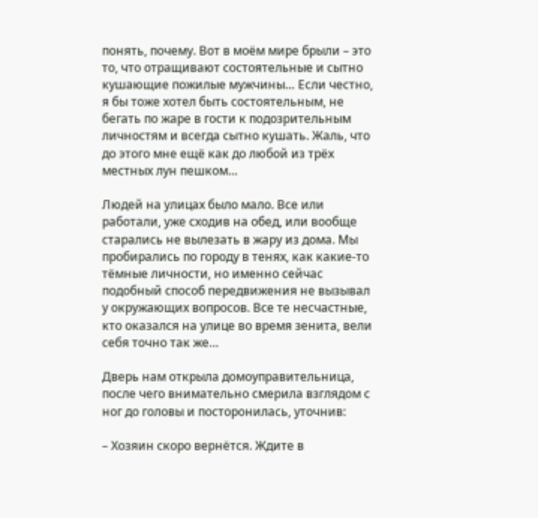понять, почему. Вот в моём мире брыли – это то, что отращивают состоятельные и сытно кушающие пожилые мужчины… Если честно, я бы тоже хотел быть состоятельным, не бегать по жаре в гости к подозрительным личностям и всегда сытно кушать. Жаль, что до этого мне ещё как до любой из трёх местных лун пешком…

Людей на улицах было мало. Все или работали, уже сходив на обед, или вообще старались не вылезать в жару из дома. Мы пробирались по городу в тенях, как какие-то тёмные личности, но именно сейчас подобный способ передвижения не вызывал у окружающих вопросов. Все те несчастные, кто оказался на улице во время зенита, вели себя точно так же…

Дверь нам открыла домоуправительница, после чего внимательно смерила взглядом с ног до головы и посторонилась, уточнив:

– Хозяин скоро вернётся. Ждите в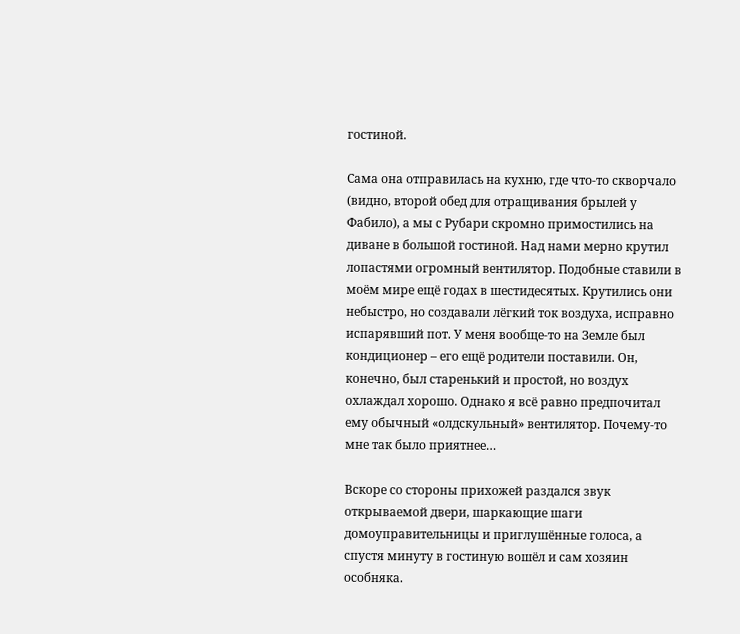гостиной.

Сама она отправилась на кухню, где что-то скворчало (видно, второй обед для отращивания брылей у Фабило), а мы с Рубари скромно примостились на диване в большой гостиной. Над нами мерно крутил лопастями огромный вентилятор. Подобные ставили в моём мире ещё годах в шестидесятых. Крутились они небыстро, но создавали лёгкий ток воздуха, исправно испарявший пот. У меня вообще-то на Земле был кондиционер – его ещё родители поставили. Он, конечно, был старенький и простой, но воздух охлаждал хорошо. Однако я всё равно предпочитал ему обычный «олдскульный» вентилятор. Почему-то мне так было приятнее…

Вскоре со стороны прихожей раздался звук открываемой двери, шаркающие шаги домоуправительницы и приглушённые голоса, а спустя минуту в гостиную вошёл и сам хозяин особняка.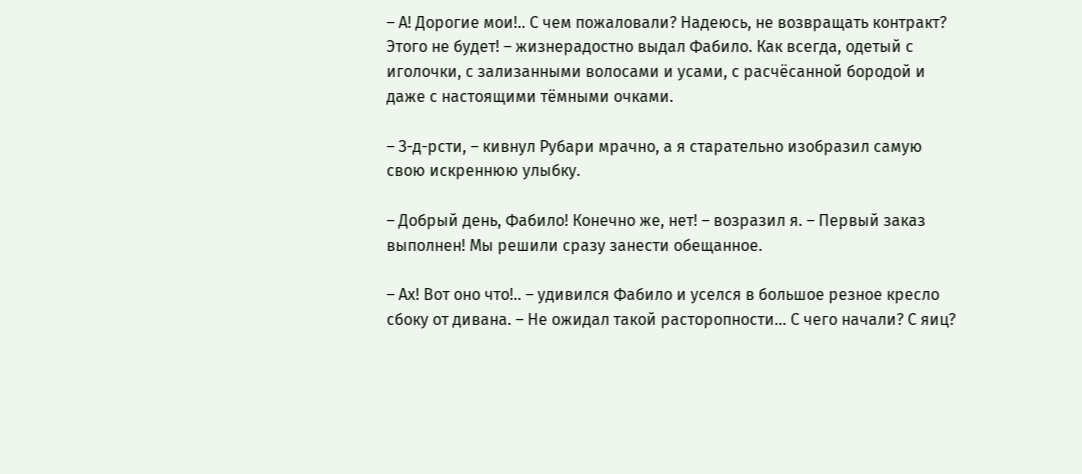– А! Дорогие мои!.. С чем пожаловали? Надеюсь, не возвращать контракт? Этого не будет! – жизнерадостно выдал Фабило. Как всегда, одетый с иголочки, с зализанными волосами и усами, с расчёсанной бородой и даже с настоящими тёмными очками.

– З-д-рсти, – кивнул Рубари мрачно, а я старательно изобразил самую свою искреннюю улыбку.

– Добрый день, Фабило! Конечно же, нет! – возразил я. – Первый заказ выполнен! Мы решили сразу занести обещанное.

– Ах! Вот оно что!.. – удивился Фабило и уселся в большое резное кресло сбоку от дивана. – Не ожидал такой расторопности… С чего начали? С яиц?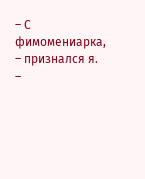– С фимомениарка, – признался я. –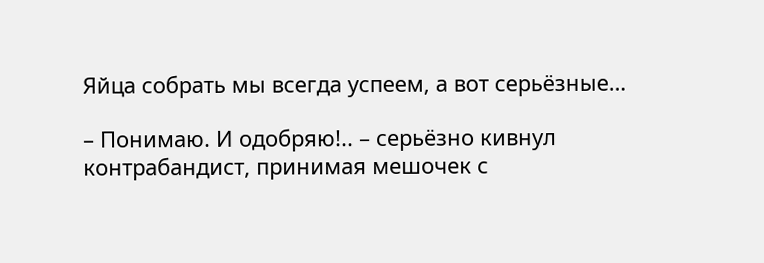Яйца собрать мы всегда успеем, а вот серьёзные…

– Понимаю. И одобряю!.. – серьёзно кивнул контрабандист, принимая мешочек с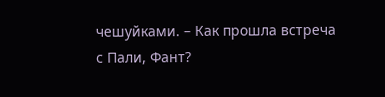чешуйками. – Как прошла встреча с Пали, Фант?